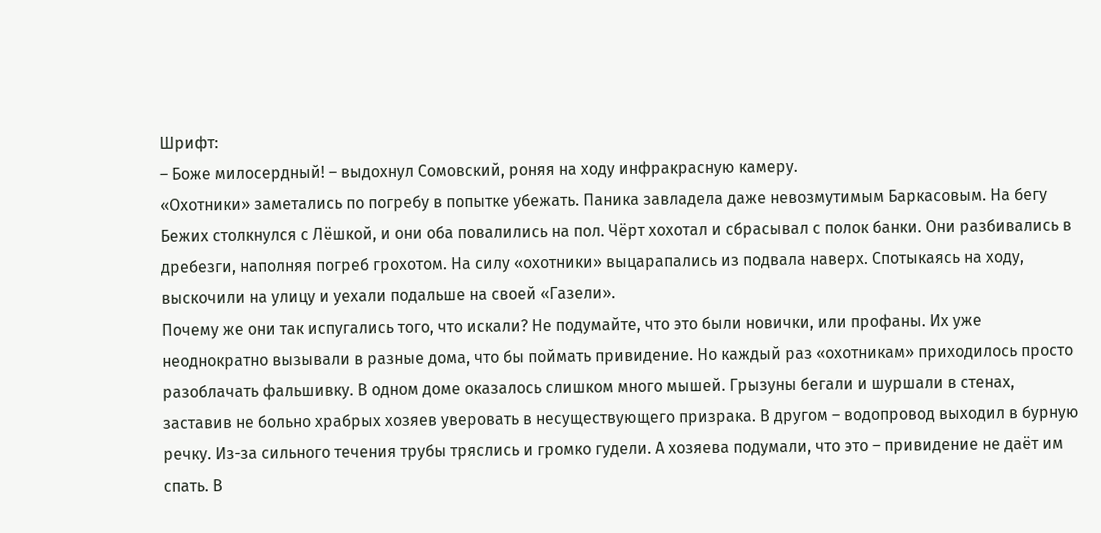Шрифт:
– Боже милосердный! – выдохнул Сомовский, роняя на ходу инфракрасную камеру.
«Охотники» заметались по погребу в попытке убежать. Паника завладела даже невозмутимым Баркасовым. На бегу Бежих столкнулся с Лёшкой, и они оба повалились на пол. Чёрт хохотал и сбрасывал с полок банки. Они разбивались в дребезги, наполняя погреб грохотом. На силу «охотники» выцарапались из подвала наверх. Спотыкаясь на ходу, выскочили на улицу и уехали подальше на своей «Газели».
Почему же они так испугались того, что искали? Не подумайте, что это были новички, или профаны. Их уже неоднократно вызывали в разные дома, что бы поймать привидение. Но каждый раз «охотникам» приходилось просто разоблачать фальшивку. В одном доме оказалось слишком много мышей. Грызуны бегали и шуршали в стенах, заставив не больно храбрых хозяев уверовать в несуществующего призрака. В другом – водопровод выходил в бурную речку. Из-за сильного течения трубы тряслись и громко гудели. А хозяева подумали, что это – привидение не даёт им спать. В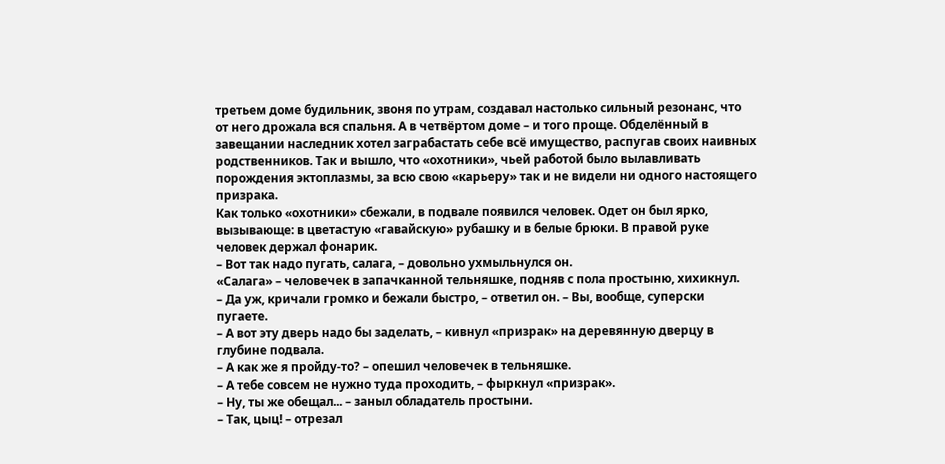третьем доме будильник, звоня по утрам, создавал настолько сильный резонанс, что от него дрожала вся спальня. А в четвёртом доме – и того проще. Обделённый в завещании наследник хотел заграбастать себе всё имущество, распугав своих наивных родственников. Так и вышло, что «охотники», чьей работой было вылавливать порождения эктоплазмы, за всю свою «карьеру» так и не видели ни одного настоящего призрака.
Как только «охотники» сбежали, в подвале появился человек. Одет он был ярко, вызывающе: в цветастую «гавайскую» рубашку и в белые брюки. В правой руке человек держал фонарик.
– Вот так надо пугать, салага, – довольно ухмыльнулся он.
«Салага» – человечек в запачканной тельняшке, подняв с пола простыню, хихикнул.
– Да уж, кричали громко и бежали быстро, – ответил он. – Вы, вообще, суперски пугаете.
– А вот эту дверь надо бы заделать, – кивнул «призрак» на деревянную дверцу в глубине подвала.
– А как же я пройду-то? – опешил человечек в тельняшке.
– А тебе совсем не нужно туда проходить, – фыркнул «призрак».
– Ну, ты же обещал... – заныл обладатель простыни.
– Так, цыц! – отрезал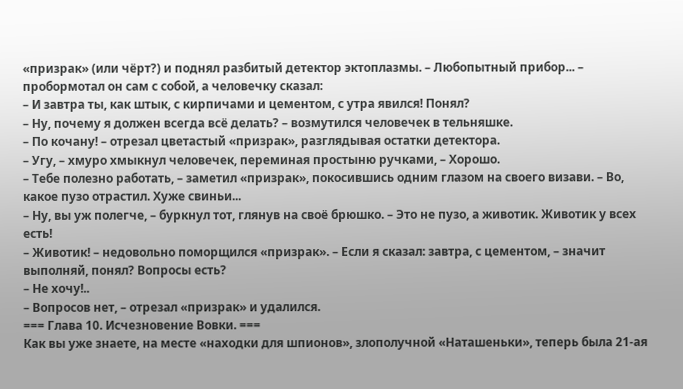«призрак» (или чёрт?) и поднял разбитый детектор эктоплазмы. – Любопытный прибор... – пробормотал он сам с собой, а человечку сказал:
– И завтра ты, как штык, с кирпичами и цементом, с утра явился! Понял?
– Ну, почему я должен всегда всё делать? – возмутился человечек в тельняшке.
– По кочану! – отрезал цветастый «призрак», разглядывая остатки детектора.
– Угу, – хмуро хмыкнул человечек, переминая простыню ручками, – Хорошо.
– Тебе полезно работать, – заметил «призрак», покосившись одним глазом на своего визави. – Во, какое пузо отрастил. Хуже свиньи...
– Ну, вы уж полегче, – буркнул тот, глянув на своё брюшко. – Это не пузо, а животик. Животик у всех есть!
– Животик! – недовольно поморщился «призрак». – Если я сказал: завтра, с цементом, – значит выполняй, понял? Вопросы есть?
– Не хочу!..
– Вопросов нет, – отрезал «призрак» и удалился.
=== Глава 10. Исчезновение Вовки. ===
Как вы уже знаете, на месте «находки для шпионов», злополучной «Наташеньки», теперь была 21-ая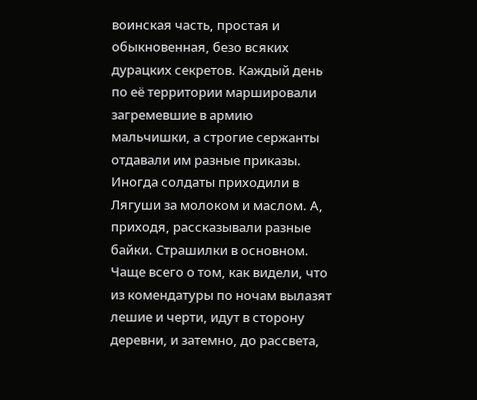воинская часть, простая и обыкновенная, безо всяких дурацких секретов. Каждый день по её территории маршировали загремевшие в армию мальчишки, а строгие сержанты отдавали им разные приказы. Иногда солдаты приходили в Лягуши за молоком и маслом. А, приходя, рассказывали разные байки. Страшилки в основном. Чаще всего о том, как видели, что из комендатуры по ночам вылазят лешие и черти, идут в сторону деревни, и затемно, до рассвета,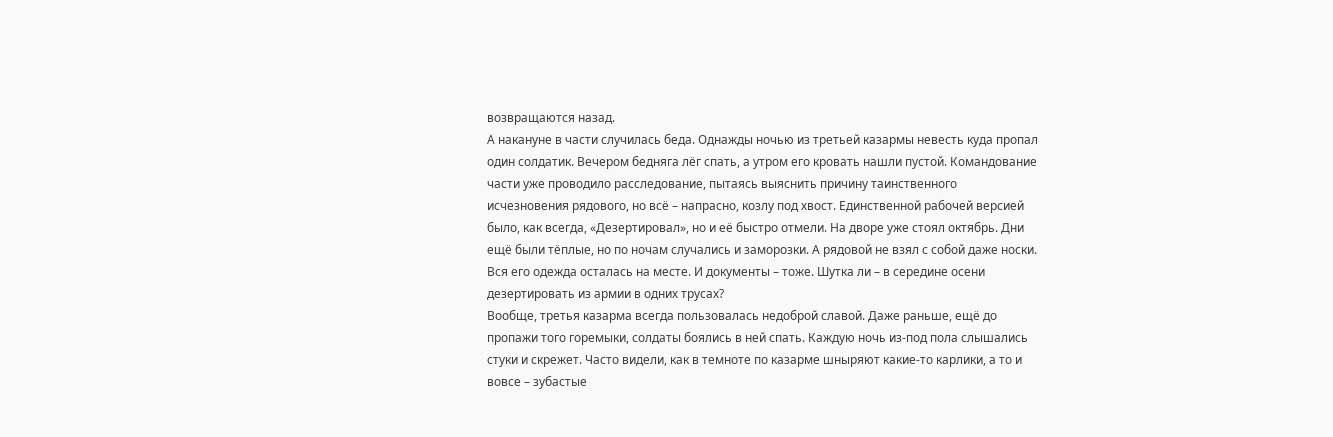возвращаются назад.
А накануне в части случилась беда. Однажды ночью из третьей казармы невесть куда пропал один солдатик. Вечером бедняга лёг спать, а утром его кровать нашли пустой. Командование части уже проводило расследование, пытаясь выяснить причину таинственного исчезновения рядового, но всё – напрасно, козлу под хвост. Единственной рабочей версией было, как всегда, «Дезертировал», но и её быстро отмели. На дворе уже стоял октябрь. Дни ещё были тёплые, но по ночам случались и заморозки. А рядовой не взял с собой даже носки. Вся его одежда осталась на месте. И документы – тоже. Шутка ли – в середине осени дезертировать из армии в одних трусах?
Вообще, третья казарма всегда пользовалась недоброй славой. Даже раньше, ещё до пропажи того горемыки, солдаты боялись в ней спать. Каждую ночь из-под пола слышались стуки и скрежет. Часто видели, как в темноте по казарме шныряют какие-то карлики, а то и вовсе – зубастые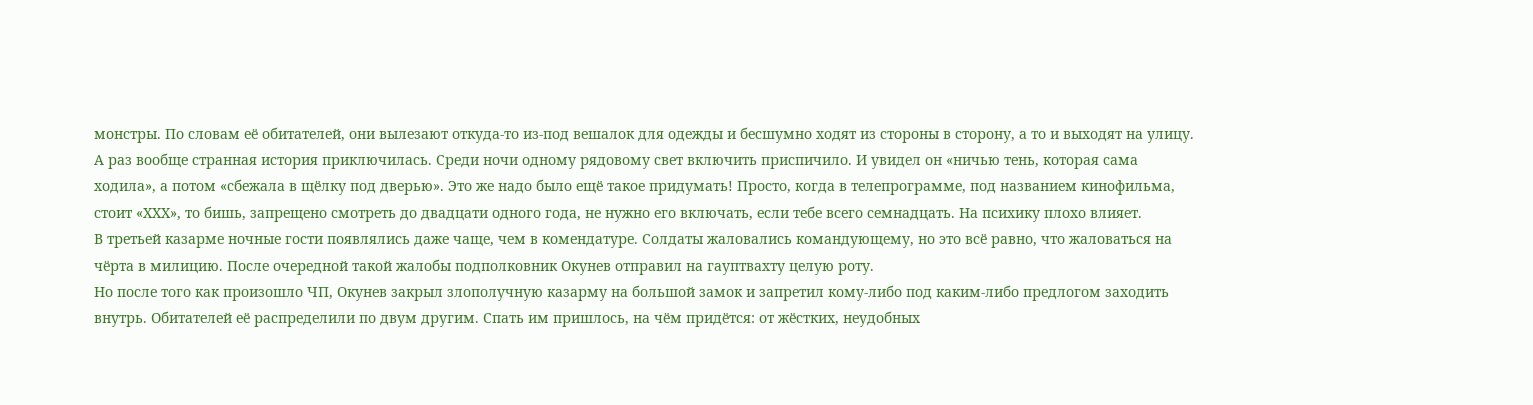монстры. По словам её обитателей, они вылезают откуда-то из-под вешалок для одежды и бесшумно ходят из стороны в сторону, а то и выходят на улицу. А раз вообще странная история приключилась. Среди ночи одному рядовому свет включить приспичило. И увидел он «ничью тень, которая сама ходила», а потом «сбежала в щёлку под дверью». Это же надо было ещё такое придумать! Просто, когда в телепрограмме, под названием кинофильма, стоит «ХХХ», то бишь, запрещено смотреть до двадцати одного года, не нужно его включать, если тебе всего семнадцать. На психику плохо влияет.
В третьей казарме ночные гости появлялись даже чаще, чем в комендатуре. Солдаты жаловались командующему, но это всё равно, что жаловаться на чёрта в милицию. После очередной такой жалобы подполковник Окунев отправил на гауптвахту целую роту.
Но после того как произошло ЧП, Окунев закрыл злополучную казарму на большой замок и запретил кому-либо под каким-либо предлогом заходить внутрь. Обитателей её распределили по двум другим. Спать им пришлось, на чём придётся: от жёстких, неудобных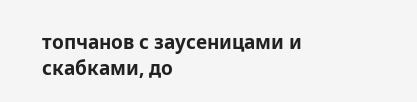топчанов с заусеницами и скабками, до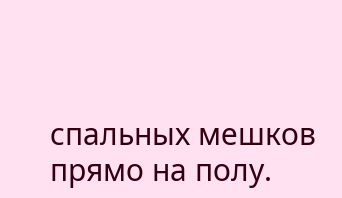спальных мешков прямо на полу.